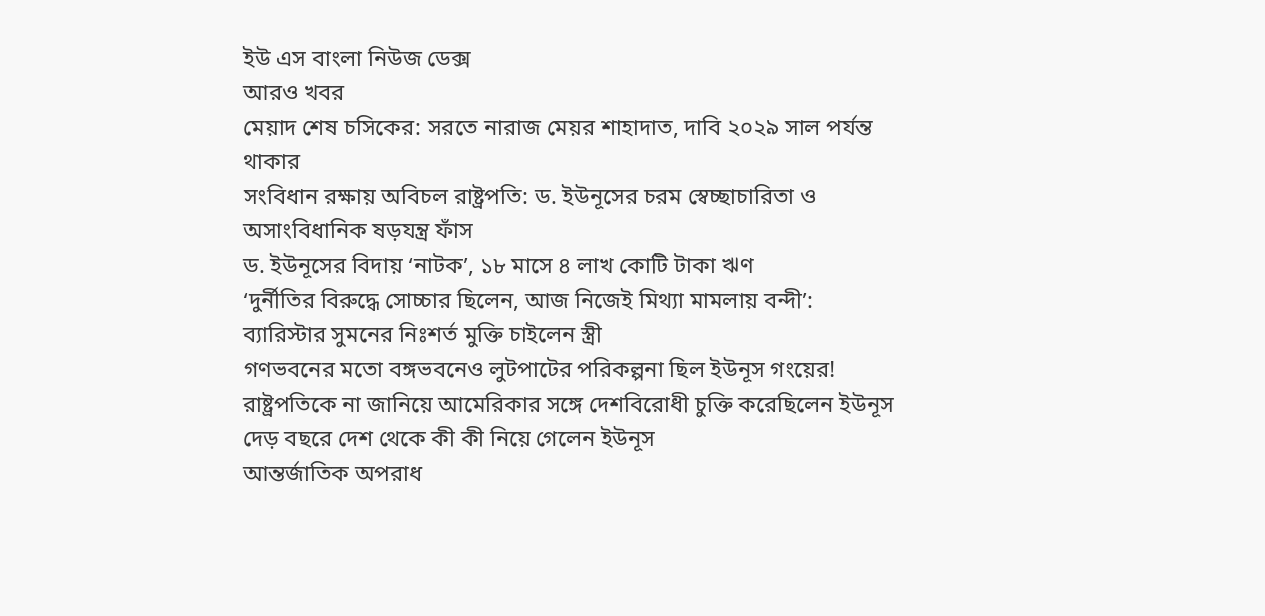ইউ এস বাংলা নিউজ ডেক্স
আরও খবর
মেয়াদ শেষ চসিকের: সরতে নারাজ মেয়র শাহাদাত, দাবি ২০২৯ সাল পর্যন্ত থাকার
সংবিধান রক্ষায় অবিচল রাষ্ট্রপতি: ড. ইউনূসের চরম স্বেচ্ছাচারিতা ও অসাংবিধানিক ষড়যন্ত্র ফাঁস
ড. ইউনূসের বিদায় ‘নাটক’, ১৮ মাসে ৪ লাখ কোটি টাকা ঋণ
‘দুর্নীতির বিরুদ্ধে সোচ্চার ছিলেন, আজ নিজেই মিথ্যা মামলায় বন্দী’: ব্যারিস্টার সুমনের নিঃশর্ত মুক্তি চাইলেন স্ত্রী
গণভবনের মতো বঙ্গভবনেও লুটপাটের পরিকল্পনা ছিল ইউনূস গংয়ের!
রাষ্ট্রপতিকে না জানিয়ে আমেরিকার সঙ্গে দেশবিরোধী চুক্তি করেছিলেন ইউনূস
দেড় বছরে দেশ থেকে কী কী নিয়ে গেলেন ইউনূস
আন্তর্জাতিক অপরাধ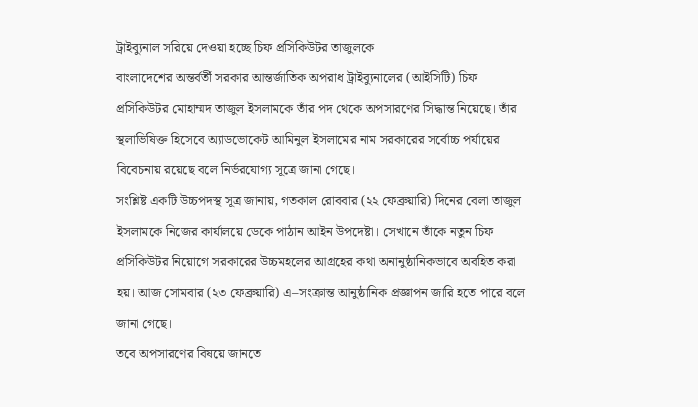ট্রাইব্যুনাল সরিয়ে দেওয়া হচ্ছে চিফ প্রসিকিউটর তাজুলকে
বাংলাদেশের অন্তর্বর্তী সরকার আন্তর্জাতিক অপরাধ ট্রাইব্যুনালের (আইসিটি) চিফ প্রসিকিউটর মোহাম্মদ তাজুল ইসলামকে তাঁর পদ থেকে অপসারণের সিদ্ধান্ত নিয়েছে। তাঁর স্থলাভিষিক্ত হিসেবে অ্যাডভোকেট আমিনুল ইসলামের নাম সরকারের সর্বোচ্চ পর্যায়ের বিবেচনায় রয়েছে বলে নির্ভরযোগ্য সূত্রে জানা গেছে।
সংশ্লিষ্ট একটি উচ্চপদস্থ সূত্র জানায়, গতকাল রোববার (২২ ফেব্রুয়ারি) দিনের বেলা তাজুল ইসলামকে নিজের কার্যালয়ে ডেকে পাঠান আইন উপদেষ্টা। সেখানে তাঁকে নতুন চিফ প্রসিকিউটর নিয়োগে সরকারের উচ্চমহলের আগ্রহের কথা অনানুষ্ঠানিকভাবে অবহিত করা হয়। আজ সোমবার (২৩ ফেব্রুয়ারি) এ–সংক্রান্ত আনুষ্ঠানিক প্রজ্ঞাপন জারি হতে পারে বলে জানা গেছে।
তবে অপসারণের বিষয়ে জানতে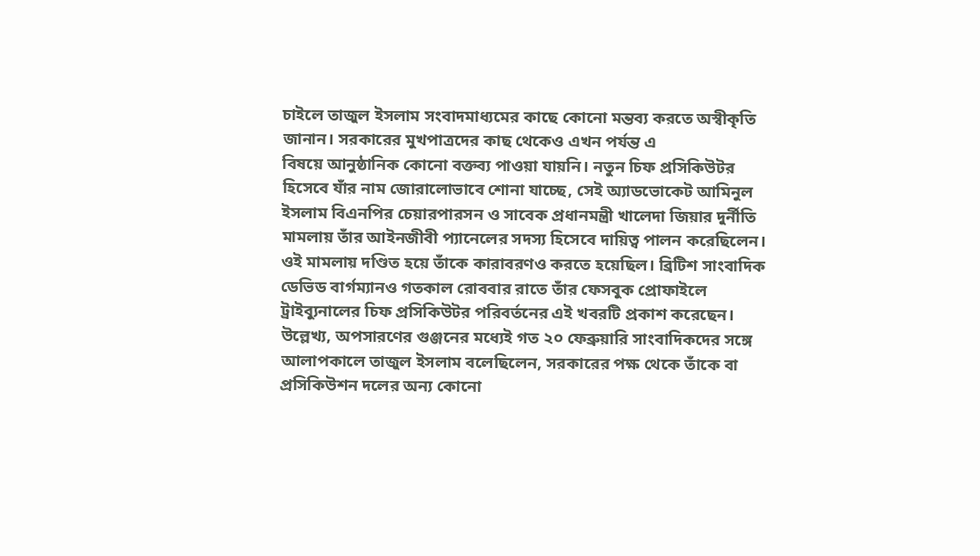চাইলে তাজুল ইসলাম সংবাদমাধ্যমের কাছে কোনো মন্তব্য করতে অস্বীকৃতি জানান। সরকারের মুখপাত্রদের কাছ থেকেও এখন পর্যন্ত এ
বিষয়ে আনুষ্ঠানিক কোনো বক্তব্য পাওয়া যায়নি। নতুন চিফ প্রসিকিউটর হিসেবে যাঁর নাম জোরালোভাবে শোনা যাচ্ছে, সেই অ্যাডভোকেট আমিনুল ইসলাম বিএনপির চেয়ারপারসন ও সাবেক প্রধানমন্ত্রী খালেদা জিয়ার দুর্নীতি মামলায় তাঁর আইনজীবী প্যানেলের সদস্য হিসেবে দায়িত্ব পালন করেছিলেন। ওই মামলায় দণ্ডিত হয়ে তাঁকে কারাবরণও করতে হয়েছিল। ব্রিটিশ সাংবাদিক ডেভিড বার্গম্যানও গতকাল রোববার রাতে তাঁর ফেসবুক প্রোফাইলে ট্রাইব্যুনালের চিফ প্রসিকিউটর পরিবর্তনের এই খবরটি প্রকাশ করেছেন। উল্লেখ্য, অপসারণের গুঞ্জনের মধ্যেই গত ২০ ফেব্রুয়ারি সাংবাদিকদের সঙ্গে আলাপকালে তাজুল ইসলাম বলেছিলেন, সরকারের পক্ষ থেকে তাঁকে বা প্রসিকিউশন দলের অন্য কোনো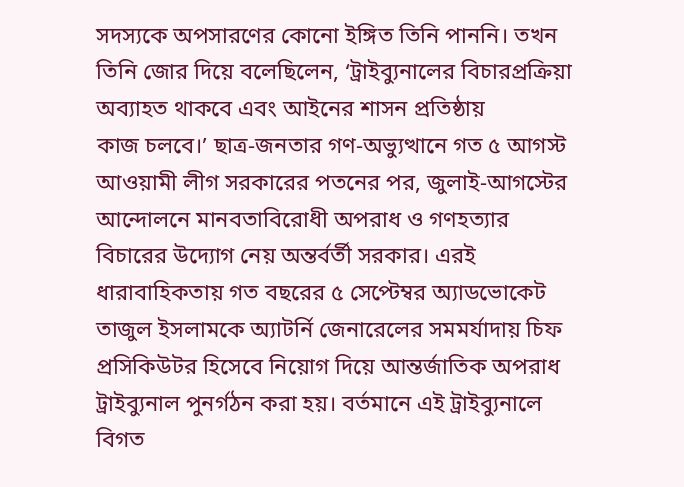সদস্যকে অপসারণের কোনো ইঙ্গিত তিনি পাননি। তখন তিনি জোর দিয়ে বলেছিলেন, ‘ট্রাইব্যুনালের বিচারপ্রক্রিয়া অব্যাহত থাকবে এবং আইনের শাসন প্রতিষ্ঠায়
কাজ চলবে।’ ছাত্র-জনতার গণ-অভ্যুত্থানে গত ৫ আগস্ট আওয়ামী লীগ সরকারের পতনের পর, জুলাই-আগস্টের আন্দোলনে মানবতাবিরোধী অপরাধ ও গণহত্যার বিচারের উদ্যোগ নেয় অন্তর্বর্তী সরকার। এরই ধারাবাহিকতায় গত বছরের ৫ সেপ্টেম্বর অ্যাডভোকেট তাজুল ইসলামকে অ্যাটর্নি জেনারেলের সমমর্যাদায় চিফ প্রসিকিউটর হিসেবে নিয়োগ দিয়ে আন্তর্জাতিক অপরাধ ট্রাইব্যুনাল পুনর্গঠন করা হয়। বর্তমানে এই ট্রাইব্যুনালে বিগত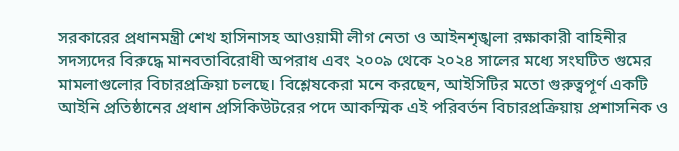সরকারের প্রধানমন্ত্রী শেখ হাসিনাসহ আওয়ামী লীগ নেতা ও আইনশৃঙ্খলা রক্ষাকারী বাহিনীর সদস্যদের বিরুদ্ধে মানবতাবিরোধী অপরাধ এবং ২০০৯ থেকে ২০২৪ সালের মধ্যে সংঘটিত গুমের মামলাগুলোর বিচারপ্রক্রিয়া চলছে। বিশ্লেষকেরা মনে করছেন, আইসিটির মতো গুরুত্বপূর্ণ একটি আইনি প্রতিষ্ঠানের প্রধান প্রসিকিউটরের পদে আকস্মিক এই পরিবর্তন বিচারপ্রক্রিয়ায় প্রশাসনিক ও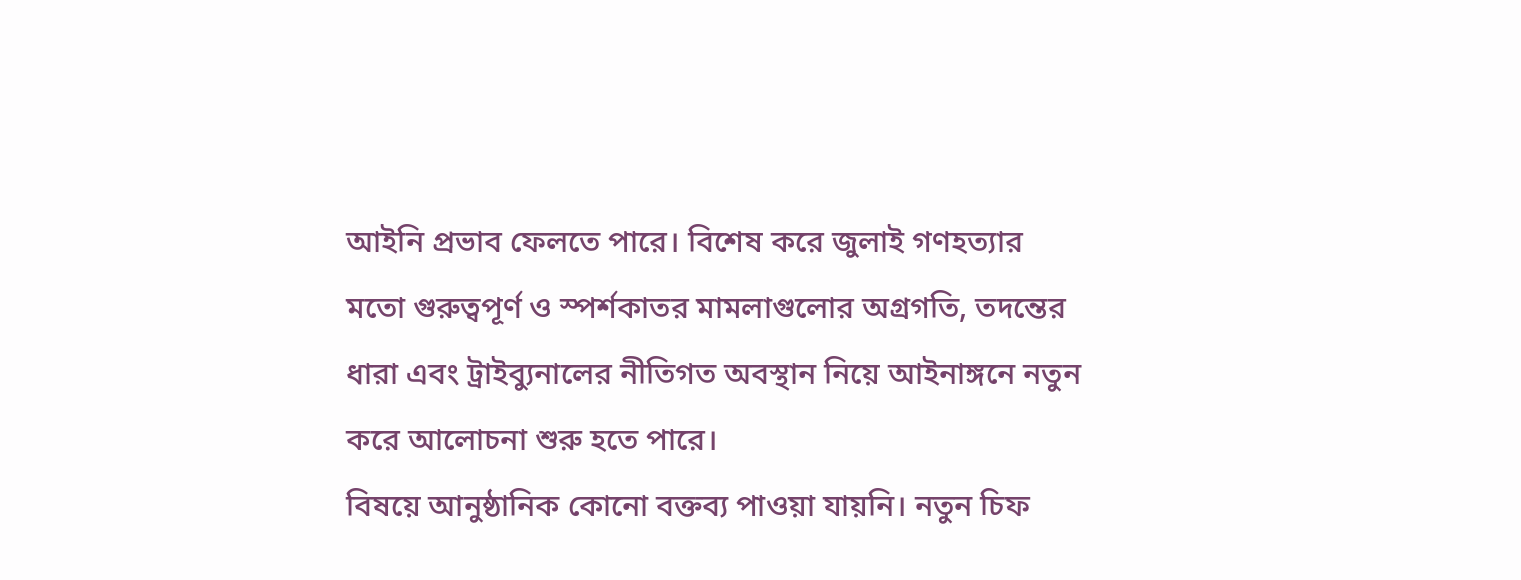আইনি প্রভাব ফেলতে পারে। বিশেষ করে জুলাই গণহত্যার
মতো গুরুত্বপূর্ণ ও স্পর্শকাতর মামলাগুলোর অগ্রগতি, তদন্তের ধারা এবং ট্রাইব্যুনালের নীতিগত অবস্থান নিয়ে আইনাঙ্গনে নতুন করে আলোচনা শুরু হতে পারে।
বিষয়ে আনুষ্ঠানিক কোনো বক্তব্য পাওয়া যায়নি। নতুন চিফ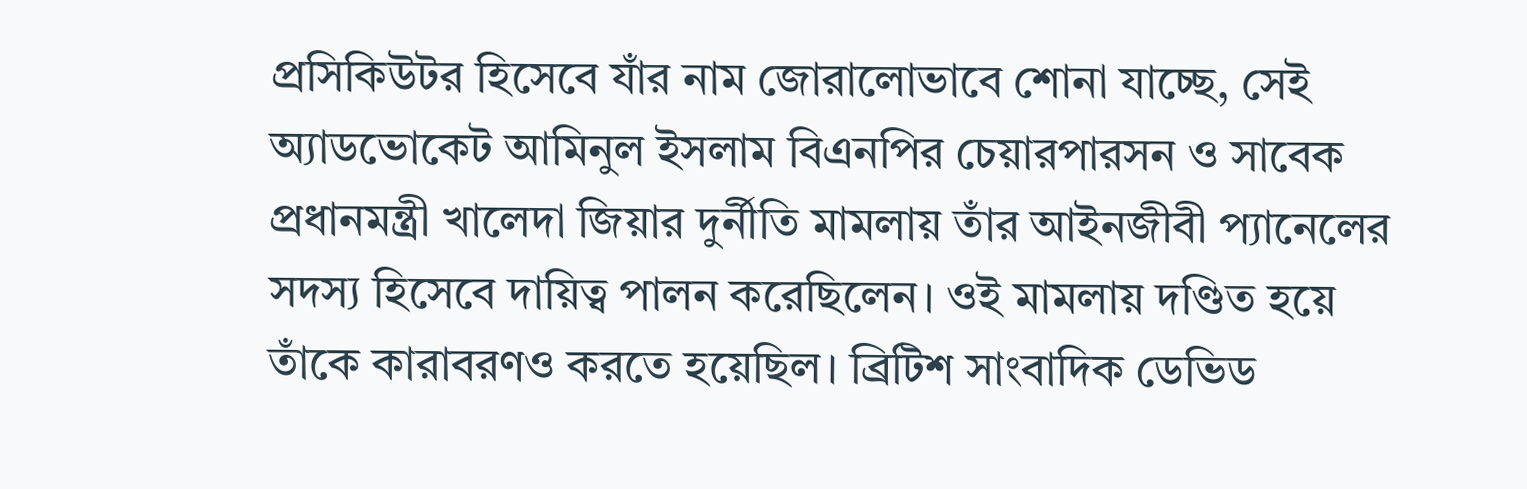প্রসিকিউটর হিসেবে যাঁর নাম জোরালোভাবে শোনা যাচ্ছে, সেই অ্যাডভোকেট আমিনুল ইসলাম বিএনপির চেয়ারপারসন ও সাবেক প্রধানমন্ত্রী খালেদা জিয়ার দুর্নীতি মামলায় তাঁর আইনজীবী প্যানেলের সদস্য হিসেবে দায়িত্ব পালন করেছিলেন। ওই মামলায় দণ্ডিত হয়ে তাঁকে কারাবরণও করতে হয়েছিল। ব্রিটিশ সাংবাদিক ডেভিড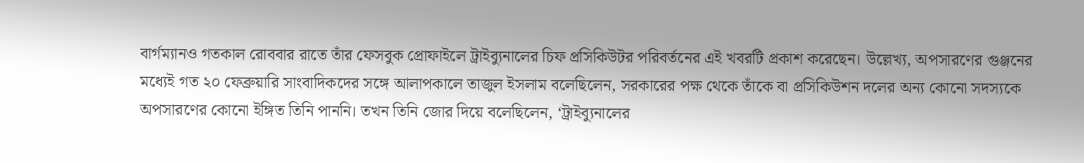বার্গম্যানও গতকাল রোববার রাতে তাঁর ফেসবুক প্রোফাইলে ট্রাইব্যুনালের চিফ প্রসিকিউটর পরিবর্তনের এই খবরটি প্রকাশ করেছেন। উল্লেখ্য, অপসারণের গুঞ্জনের মধ্যেই গত ২০ ফেব্রুয়ারি সাংবাদিকদের সঙ্গে আলাপকালে তাজুল ইসলাম বলেছিলেন, সরকারের পক্ষ থেকে তাঁকে বা প্রসিকিউশন দলের অন্য কোনো সদস্যকে অপসারণের কোনো ইঙ্গিত তিনি পাননি। তখন তিনি জোর দিয়ে বলেছিলেন, ‘ট্রাইব্যুনালের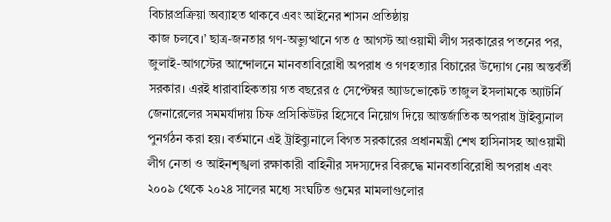বিচারপ্রক্রিয়া অব্যাহত থাকবে এবং আইনের শাসন প্রতিষ্ঠায়
কাজ চলবে।’ ছাত্র-জনতার গণ-অভ্যুত্থানে গত ৫ আগস্ট আওয়ামী লীগ সরকারের পতনের পর, জুলাই-আগস্টের আন্দোলনে মানবতাবিরোধী অপরাধ ও গণহত্যার বিচারের উদ্যোগ নেয় অন্তর্বর্তী সরকার। এরই ধারাবাহিকতায় গত বছরের ৫ সেপ্টেম্বর অ্যাডভোকেট তাজুল ইসলামকে অ্যাটর্নি জেনারেলের সমমর্যাদায় চিফ প্রসিকিউটর হিসেবে নিয়োগ দিয়ে আন্তর্জাতিক অপরাধ ট্রাইব্যুনাল পুনর্গঠন করা হয়। বর্তমানে এই ট্রাইব্যুনালে বিগত সরকারের প্রধানমন্ত্রী শেখ হাসিনাসহ আওয়ামী লীগ নেতা ও আইনশৃঙ্খলা রক্ষাকারী বাহিনীর সদস্যদের বিরুদ্ধে মানবতাবিরোধী অপরাধ এবং ২০০৯ থেকে ২০২৪ সালের মধ্যে সংঘটিত গুমের মামলাগুলোর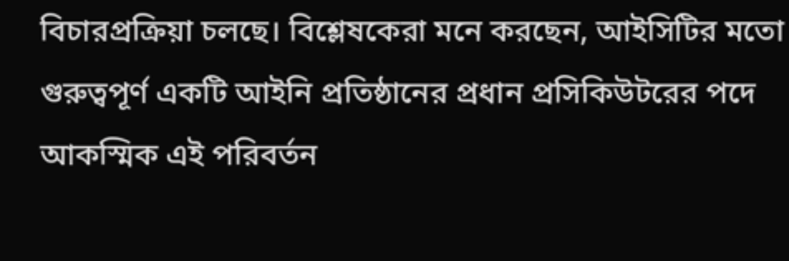বিচারপ্রক্রিয়া চলছে। বিশ্লেষকেরা মনে করছেন, আইসিটির মতো গুরুত্বপূর্ণ একটি আইনি প্রতিষ্ঠানের প্রধান প্রসিকিউটরের পদে আকস্মিক এই পরিবর্তন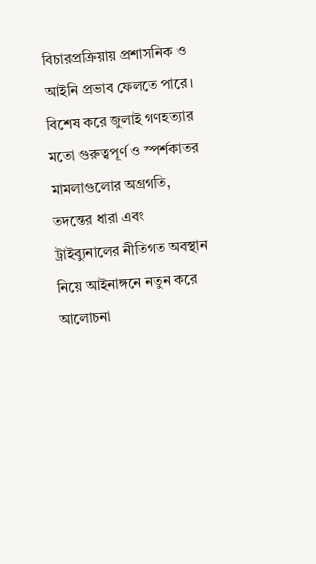বিচারপ্রক্রিয়ায় প্রশাসনিক ও আইনি প্রভাব ফেলতে পারে। বিশেষ করে জুলাই গণহত্যার
মতো গুরুত্বপূর্ণ ও স্পর্শকাতর মামলাগুলোর অগ্রগতি, তদন্তের ধারা এবং ট্রাইব্যুনালের নীতিগত অবস্থান নিয়ে আইনাঙ্গনে নতুন করে আলোচনা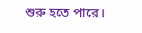শুরু হতে পারে।